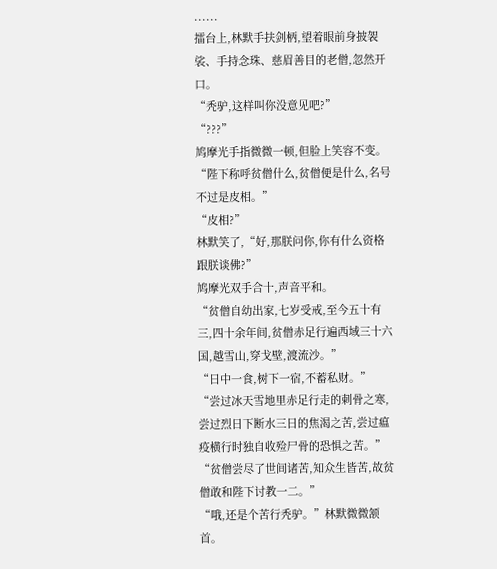......
擂台上,林默手扶剑柄,望着眼前身披袈裟、手持念珠、慈眉善目的老僧,忽然开口。
“秃驴,这样叫你没意见吧?”
“???”
鸠摩光手指微微一顿,但脸上笑容不变。
“陛下称呼贫僧什么,贫僧便是什么,名号不过是皮相。”
“皮相?”
林默笑了,“好,那朕问你,你有什么资格跟朕谈佛?”
鸠摩光双手合十,声音平和。
“贫僧自幼出家,七岁受戒,至今五十有三,四十余年间,贫僧赤足行遍西域三十六国,越雪山,穿戈壁,渡流沙。”
“日中一食,树下一宿,不蓄私财。”
“尝过冰天雪地里赤足行走的刺骨之寒,尝过烈日下断水三日的焦渴之苦,尝过瘟疫横行时独自收殓尸骨的恐惧之苦。”
“贫僧尝尽了世间诸苦,知众生皆苦,故贫僧敢和陛下讨教一二。”
“哦,还是个苦行秃驴。”林默微微颔首。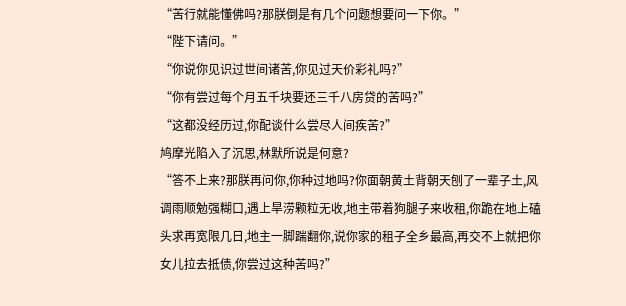“苦行就能懂佛吗?那朕倒是有几个问题想要问一下你。”
“陛下请问。”
“你说你见识过世间诸苦,你见过天价彩礼吗?”
“你有尝过每个月五千块要还三千八房贷的苦吗?”
“这都没经历过,你配谈什么尝尽人间疾苦?”
鸠摩光陷入了沉思,林默所说是何意?
“答不上来?那朕再问你,你种过地吗?你面朝黄土背朝天刨了一辈子土,风调雨顺勉强糊口,遇上旱涝颗粒无收,地主带着狗腿子来收租,你跪在地上磕头求再宽限几日,地主一脚踹翻你,说你家的租子全乡最高,再交不上就把你女儿拉去抵债,你尝过这种苦吗?”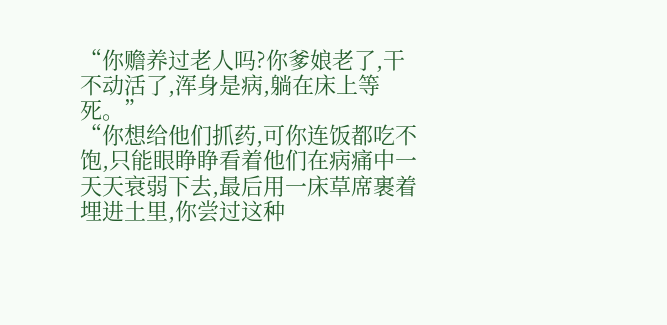“你赡养过老人吗?你爹娘老了,干不动活了,浑身是病,躺在床上等死。”
“你想给他们抓药,可你连饭都吃不饱,只能眼睁睁看着他们在病痛中一天天衰弱下去,最后用一床草席裹着埋进土里,你尝过这种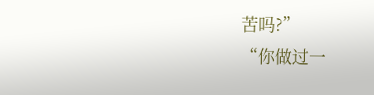苦吗?”
“你做过一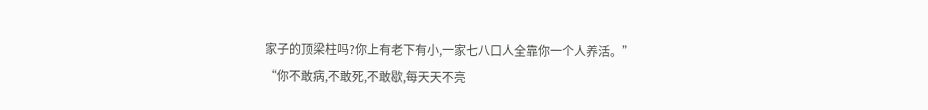家子的顶梁柱吗?你上有老下有小,一家七八口人全靠你一个人养活。”
“你不敢病,不敢死,不敢歇,每天天不亮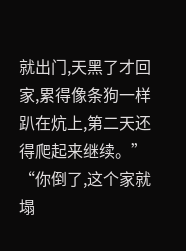就出门,天黑了才回家,累得像条狗一样趴在炕上,第二天还得爬起来继续。”
“你倒了,这个家就塌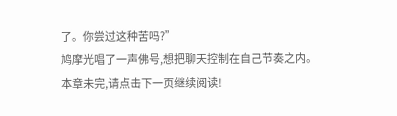了。你尝过这种苦吗?”
鸠摩光唱了一声佛号,想把聊天控制在自己节奏之内。
本章未完,请点击下一页继续阅读!